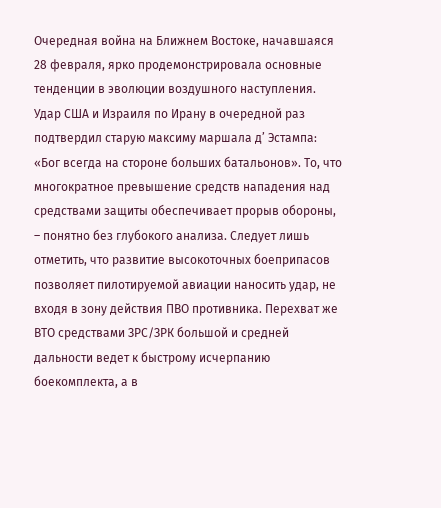Очередная война на Ближнем Востоке, начавшаяся 28 февраля, ярко продемонстрировала основные тенденции в эволюции воздушного наступления. Удар США и Израиля по Ирану в очередной раз подтвердил старую максиму маршала д’ Эстампа: «Бог всегда на стороне больших батальонов». То, что многократное превышение средств нападения над средствами защиты обеспечивает прорыв обороны, – понятно без глубокого анализа. Следует лишь отметить, что развитие высокоточных боеприпасов позволяет пилотируемой авиации наносить удар, не входя в зону действия ПВО противника. Перехват же ВТО средствами ЗРС/ЗРК большой и средней дальности ведет к быстрому исчерпанию боекомплекта, а в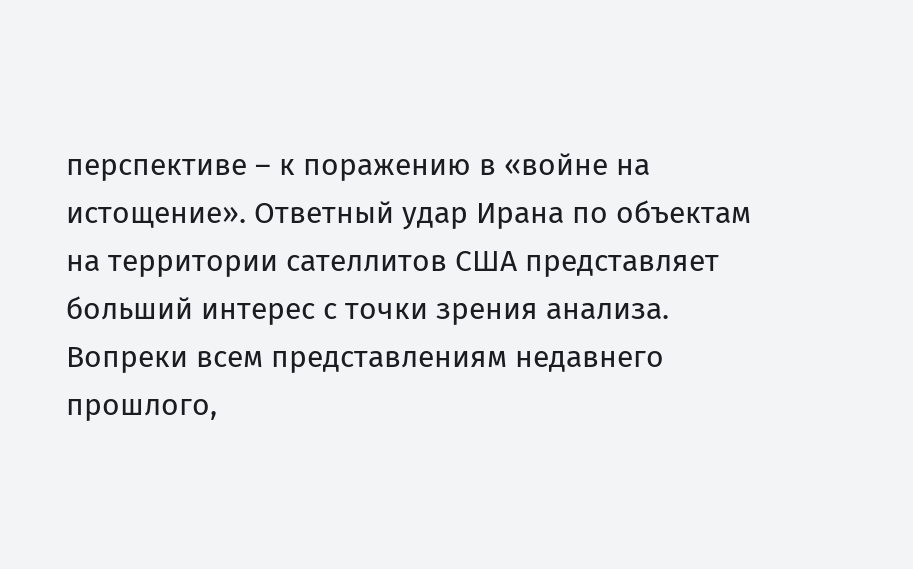перспективе – к поражению в «войне на истощение». Ответный удар Ирана по объектам на территории сателлитов США представляет больший интерес с точки зрения анализа.
Вопреки всем представлениям недавнего прошлого,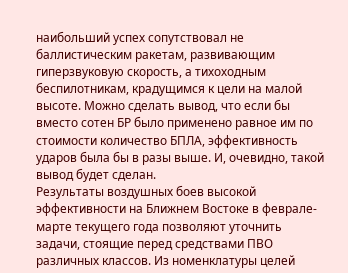наибольший успех сопутствовал не баллистическим ракетам, развивающим гиперзвуковую скорость, а тихоходным беспилотникам, крадущимся к цели на малой высоте. Можно сделать вывод, что если бы вместо сотен БР было применено равное им по стоимости количество БПЛА, эффективность ударов была бы в разы выше. И, очевидно, такой вывод будет сделан.
Результаты воздушных боев высокой эффективности на Ближнем Востоке в феврале-марте текущего года позволяют уточнить задачи, стоящие перед средствами ПВО различных классов. Из номенклатуры целей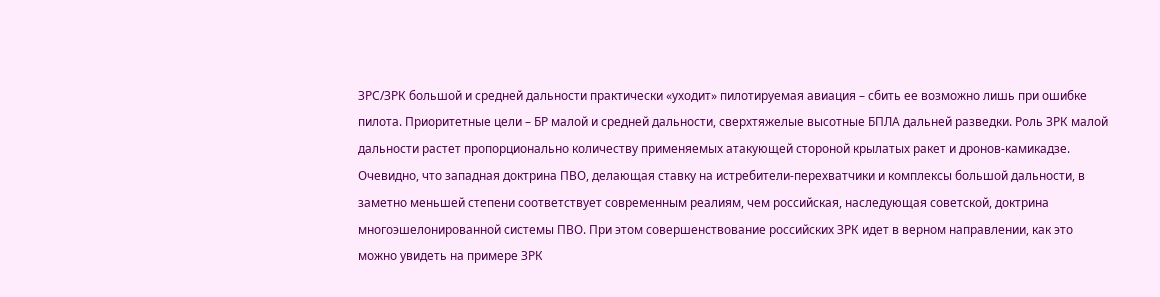ЗРС/ЗРК большой и средней дальности практически «уходит» пилотируемая авиация – сбить ее возможно лишь при ошибке пилота. Приоритетные цели – БР малой и средней дальности, сверхтяжелые высотные БПЛА дальней разведки. Роль ЗРК малой дальности растет пропорционально количеству применяемых атакующей стороной крылатых ракет и дронов-камикадзе.
Очевидно, что западная доктрина ПВО, делающая ставку на истребители-перехватчики и комплексы большой дальности, в заметно меньшей степени соответствует современным реалиям, чем российская, наследующая советской, доктрина многоэшелонированной системы ПВО. При этом совершенствование российских ЗРК идет в верном направлении, как это можно увидеть на примере ЗРК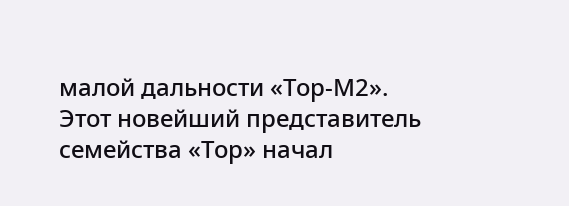малой дальности «Тор-М2».
Этот новейший представитель семейства «Тор» начал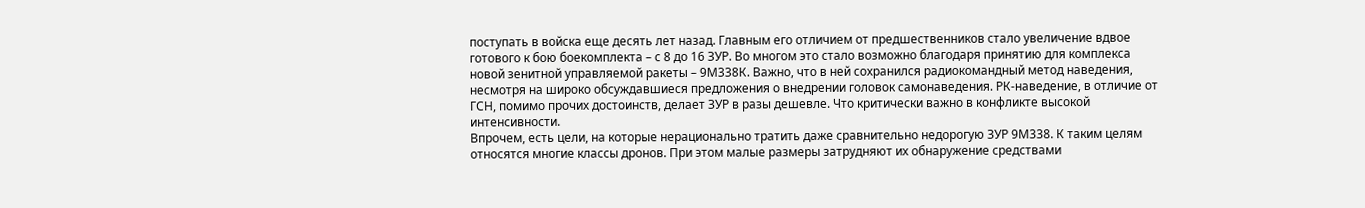поступать в войска еще десять лет назад. Главным его отличием от предшественников стало увеличение вдвое готового к бою боекомплекта – с 8 до 16 ЗУР. Во многом это стало возможно благодаря принятию для комплекса новой зенитной управляемой ракеты – 9М338К. Важно, что в ней сохранился радиокомандный метод наведения, несмотря на широко обсуждавшиеся предложения о внедрении головок самонаведения. РК-наведение, в отличие от ГСН, помимо прочих достоинств, делает ЗУР в разы дешевле. Что критически важно в конфликте высокой интенсивности.
Впрочем, есть цели, на которые нерационально тратить даже сравнительно недорогую ЗУР 9М338. К таким целям относятся многие классы дронов. При этом малые размеры затрудняют их обнаружение средствами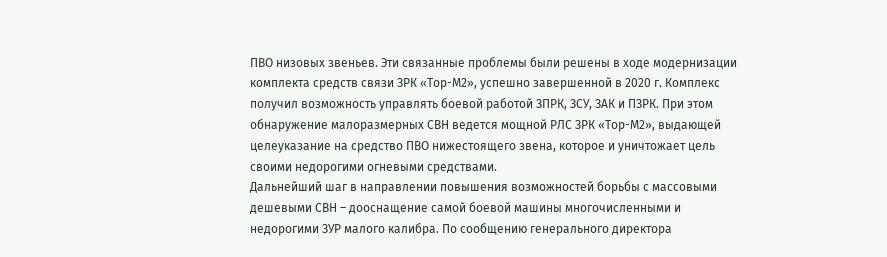ПВО низовых звеньев. Эти связанные проблемы были решены в ходе модернизации комплекта средств связи ЗРК «Тор-М2», успешно завершенной в 2020 г. Комплекс получил возможность управлять боевой работой ЗПРК, ЗСУ, ЗАК и ПЗРК. При этом обнаружение малоразмерных СВН ведется мощной РЛС ЗРК «Тор-М2», выдающей целеуказание на средство ПВО нижестоящего звена, которое и уничтожает цель своими недорогими огневыми средствами.
Дальнейший шаг в направлении повышения возможностей борьбы с массовыми дешевыми СВН – дооснащение самой боевой машины многочисленными и недорогими ЗУР малого калибра. По сообщению генерального директора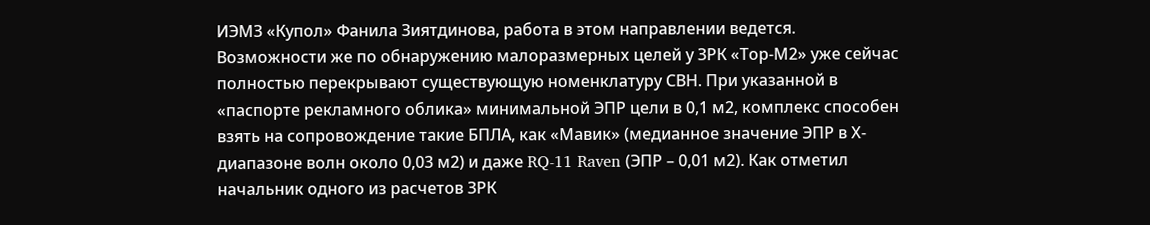ИЭМЗ «Купол» Фанила Зиятдинова, работа в этом направлении ведется.
Возможности же по обнаружению малоразмерных целей у ЗРК «Тор-М2» уже сейчас полностью перекрывают существующую номенклатуру СВН. При указанной в «паспорте рекламного облика» минимальной ЭПР цели в 0,1 м2, комплекс способен взять на сопровождение такие БПЛА, как «Мавик» (медианное значение ЭПР в Х-диапазоне волн около 0,03 м2) и даже RQ-11 Raven (ЭПР – 0,01 м2). Как отметил начальник одного из расчетов ЗРК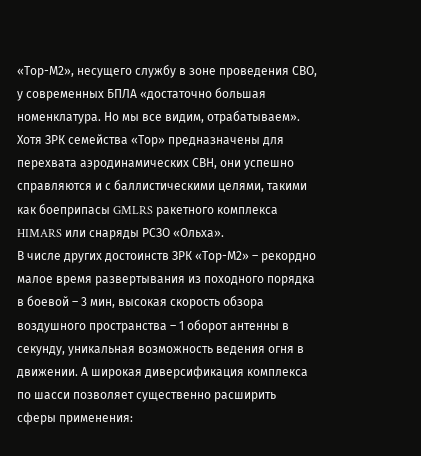«Тор-М2», несущего службу в зоне проведения СВО, у современных БПЛА «достаточно большая номенклатура. Но мы все видим, отрабатываем».
Хотя ЗРК семейства «Тор» предназначены для перехвата аэродинамических СВН, они успешно справляются и с баллистическими целями, такими как боеприпасы GMLRS ракетного комплекса HIMARS или снаряды РСЗО «Ольха».
В числе других достоинств ЗРК «Тор-М2» – рекордно малое время развертывания из походного порядка в боевой – 3 мин, высокая скорость обзора воздушного пространства – 1 оборот антенны в секунду, уникальная возможность ведения огня в движении. А широкая диверсификация комплекса по шасси позволяет существенно расширить сферы применения: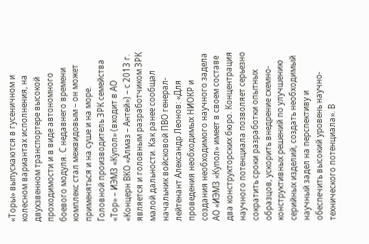«Торы» выпускаются в гусеничном и колесном вариантах исполнения, на двухзвенном транспортере высокой проходимости и в виде автономного боевого модуля. С недавнего времени комплекс стал межвидовым – он может применяться и на суше и на море.
Головной производитель ЗРК семейства «Тор» – ИЭМЗ «Купол» (входит в АО «Концерн ВКО «Алмаз – Антей») – с 2013 г. является и головным разработчиком ЗРК малой дальности. Как ранее сообщал начальник войсковой ПВО генерал-лейтенант Александр Леонов: «Для проведения необходимых НИОКР и создания необходимого научного задела АО «ИЭМЗ «Купол» имеет в своем составе два конструкторских бюро. Концентрация научного потенциала позволяет серьезно сократить сроки разработки опытных образцов, ускорить внедрение схемно-конструктивных решений по улучшению серийных изделий, создать необходимый научный задел на перспективу и обеспечить высокий уровень научно-технического потенциала». В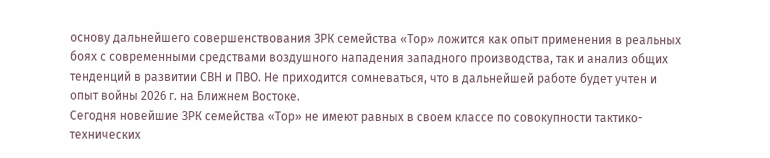основу дальнейшего совершенствования ЗРК семейства «Тор» ложится как опыт применения в реальных боях с современными средствами воздушного нападения западного производства, так и анализ общих тенденций в развитии СВН и ПВО. Не приходится сомневаться, что в дальнейшей работе будет учтен и опыт войны 2026 г. на Ближнем Востоке.
Сегодня новейшие ЗРК семейства «Тор» не имеют равных в своем классе по совокупности тактико-технических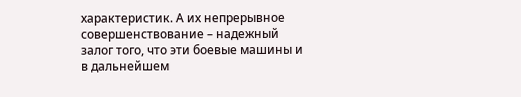характеристик. А их непрерывное совершенствование – надежный залог того, что эти боевые машины и в дальнейшем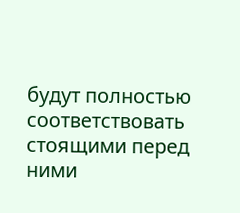будут полностью соответствовать стоящими перед ними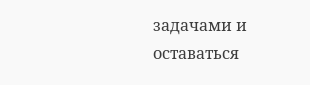задачами и оставаться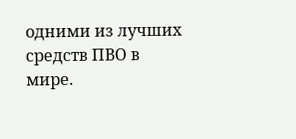одними из лучших средств ПВО в мире.